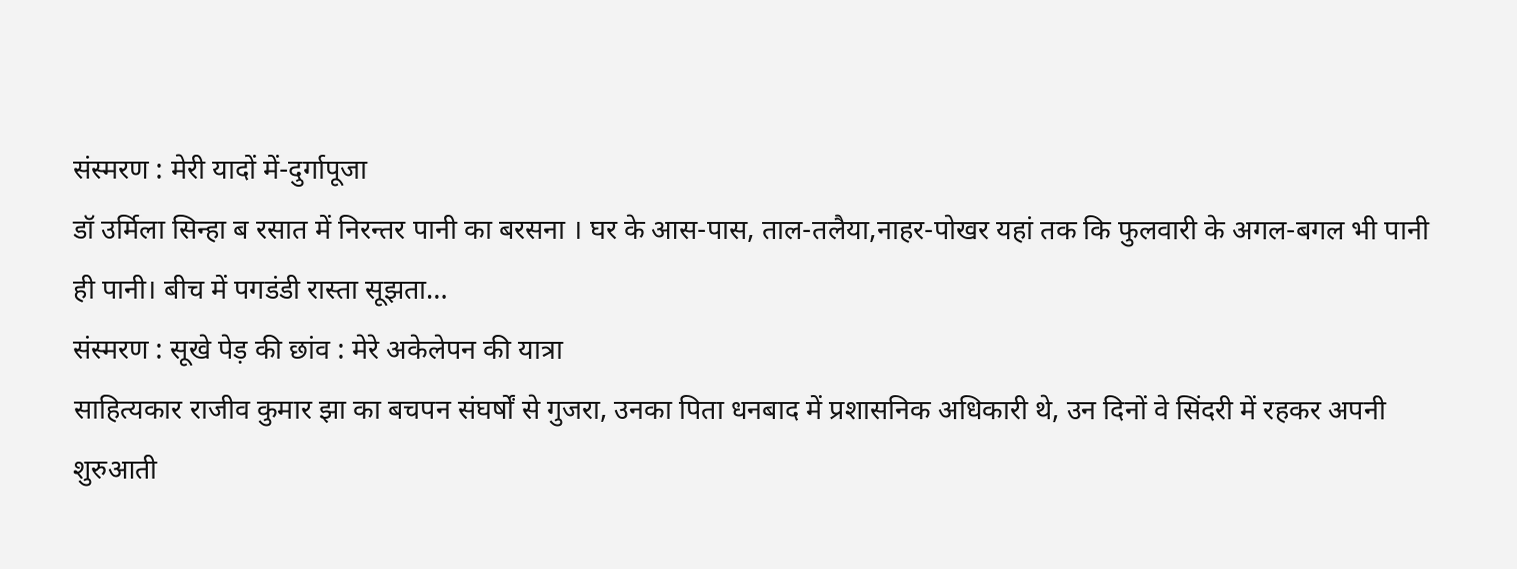संस्मरण : मेरी यादों में-दुर्गापूजा
डॉ उर्मिला सिन्हा ब रसात में निरन्तर पानी का बरसना । घर के आस-पास, ताल-तलैया,नाहर-पोखर यहां तक कि फुलवारी के अगल-बगल भी पानी ही पानी। बीच में पगडंडी रास्ता सूझता…
संस्मरण : सूखे पेड़ की छांव : मेरे अकेलेपन की यात्रा
साहित्यकार राजीव कुमार झा का बचपन संघर्षों से गुजरा, उनका पिता धनबाद में प्रशासनिक अधिकारी थे, उन दिनों वे सिंदरी में रहकर अपनी शुरुआती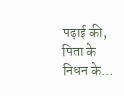पढ़ाई की, पिता के निधन के…